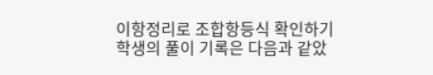이항정리로 조합항등식 확인하기
학생의 풀이 기록은 다음과 같았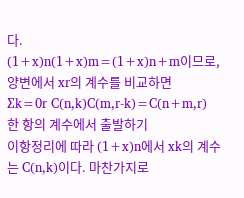다.
(1+x)n(1+x)m=(1+x)n+m이므로, 양변에서 xr의 계수를 비교하면
∑k=0r C(n,k)C(m,r-k)=C(n+m,r)
한 항의 계수에서 출발하기
이항정리에 따라 (1+x)n에서 xk의 계수는 C(n,k)이다. 마찬가지로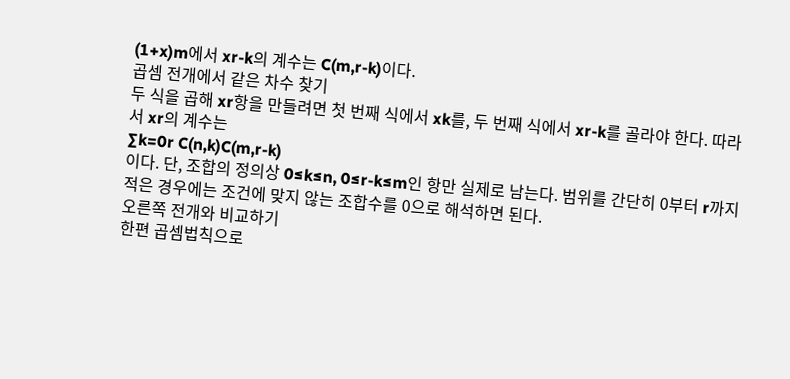(1+x)m에서 xr-k의 계수는 C(m,r-k)이다.
곱셈 전개에서 같은 차수 찾기
두 식을 곱해 xr항을 만들려면 첫 번째 식에서 xk를, 두 번째 식에서 xr-k를 골라야 한다. 따라서 xr의 계수는
∑k=0r C(n,k)C(m,r-k)
이다. 단, 조합의 정의상 0≤k≤n, 0≤r-k≤m인 항만 실제로 남는다. 범위를 간단히 0부터 r까지 적은 경우에는 조건에 맞지 않는 조합수를 0으로 해석하면 된다.
오른쪽 전개와 비교하기
한편 곱셈법칙으로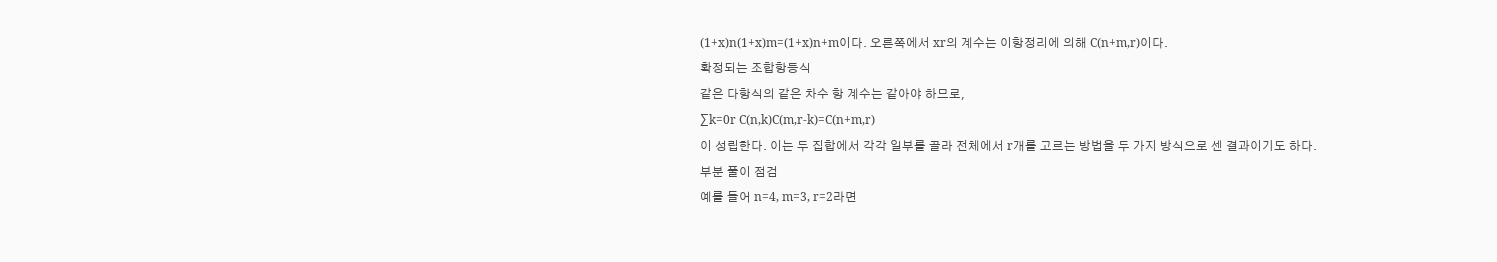(1+x)n(1+x)m=(1+x)n+m이다. 오른쪽에서 xr의 계수는 이항정리에 의해 C(n+m,r)이다.
확정되는 조합항등식
같은 다항식의 같은 차수 항 계수는 같아야 하므로,
∑k=0r C(n,k)C(m,r-k)=C(n+m,r)
이 성립한다. 이는 두 집합에서 각각 일부를 골라 전체에서 r개를 고르는 방법을 두 가지 방식으로 센 결과이기도 하다.
부분 풀이 점검
예를 들어 n=4, m=3, r=2라면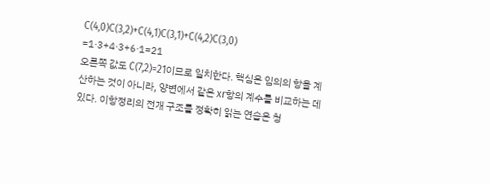C(4,0)C(3,2)+C(4,1)C(3,1)+C(4,2)C(3,0)
=1·3+4·3+6·1=21
오른쪽 값도 C(7,2)=21이므로 일치한다. 핵심은 임의의 항을 계산하는 것이 아니라, 양변에서 같은 xr항의 계수를 비교하는 데 있다. 이항정리의 전개 구조를 정확히 읽는 연습은 청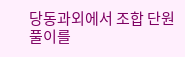당동과외에서 조합 단원 풀이를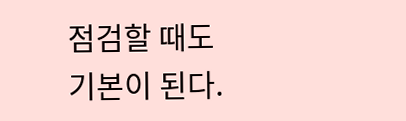점검할 때도 기본이 된다.